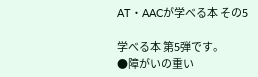AT・AACが学べる本 その5

学べる本 第5弾です。
●障がいの重い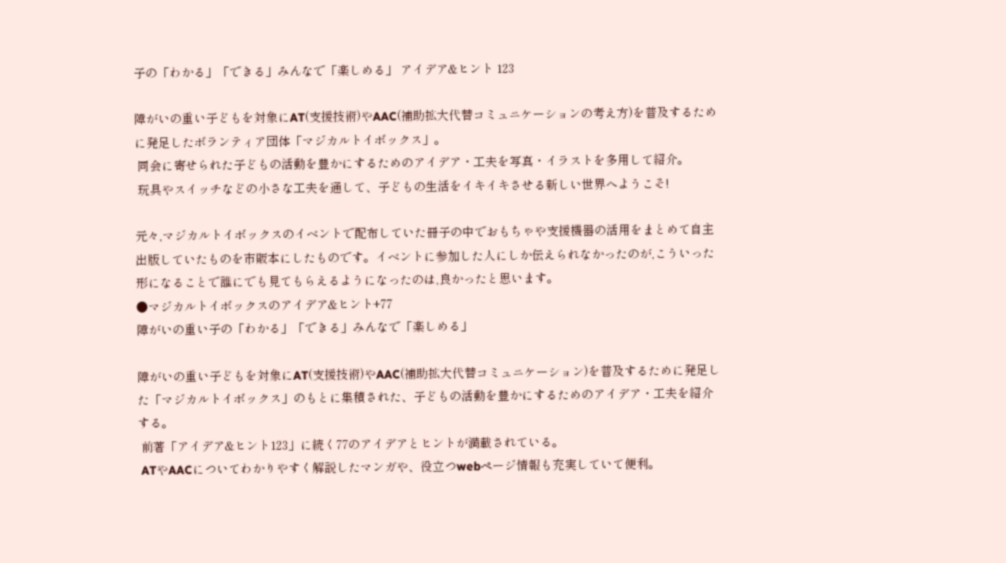子の「わかる」「できる」みんなで「楽しめる」 アイデア&ヒント 123

障がいの重い子どもを対象にAT(支援技術)やAAC(補助拡大代替コミュニケーションの考え方)を普及するために発足したボランティア団体「マジカルトイボックス」。
 同会に寄せられた子どもの活動を豊かにするためのアイデア・工夫を写真・イラストを多用して紹介。
 玩具やスイッチなどの小さな工夫を通して、子どもの生活をイキイキさせる新しい世界へようこそ!

元々,マジカルトイボックスのイベントで配布していた冊子の中でおもちゃや支援機器の活用をまとめて自主出版していたものを市販本にしたものです。イベントに参加した人にしか伝えられなかったのが,こういった形になることで誰にでも見てもらえるようになったのは,良かったと思います。
●マジカルトイボックスのアイデア&ヒント+77
障がいの重い子の「わかる」「できる」みんなで「楽しめる」

障がいの重い子どもを対象にAT(支援技術)やAAC(補助拡大代替コミュニケーション)を普及するために発足した「マジカルトイボックス」のもとに集積された、子どもの活動を豊かにするためのアイデア・工夫を紹介する。
 前著「アイデア&ヒント123」に続く77のアイデアとヒントが満載されている。
 ATやAACについてわかりやすく解説したマンガや、役立つwebページ情報も充実していて便利。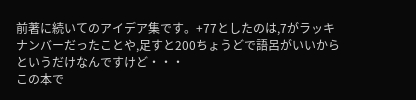前著に続いてのアイデア集です。+77としたのは,7がラッキナンバーだったことや,足すと200ちょうどで語呂がいいからというだけなんですけど・・・
この本で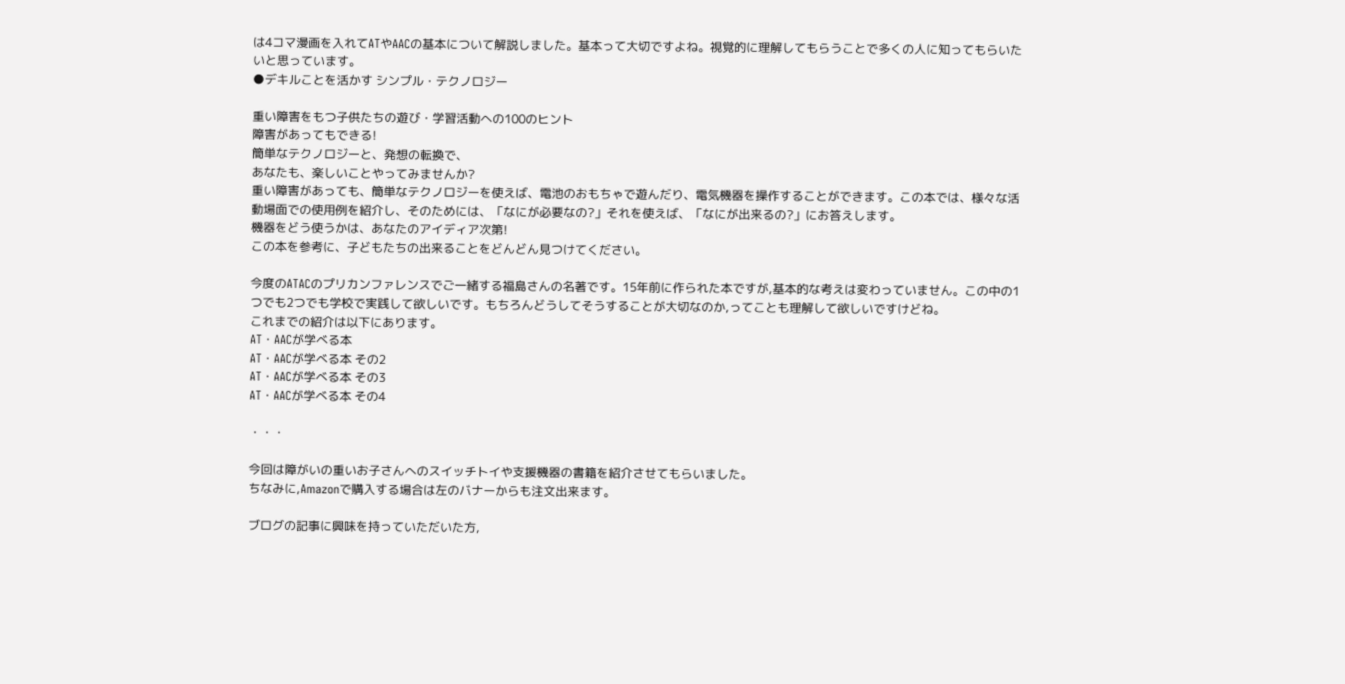は4コマ漫画を入れてATやAACの基本について解説しました。基本って大切ですよね。視覚的に理解してもらうことで多くの人に知ってもらいたいと思っています。
●デキルことを活かす シンプル・テクノロジー

重い障害をもつ子供たちの遊び・学習活動への100のヒント
障害があってもできる!
簡単なテクノロジーと、発想の転換で、
あなたも、楽しいことやってみませんか?
重い障害があっても、簡単なテクノロジーを使えば、電池のおもちゃで遊んだり、電気機器を操作することができます。この本では、様々な活動場面での使用例を紹介し、そのためには、「なにが必要なの?」それを使えば、「なにが出来るの?」にお答えします。
機器をどう使うかは、あなたのアイディア次第!
この本を参考に、子どもたちの出来ることをどんどん見つけてください。

今度のATACのプリカンファレンスでご一緒する福島さんの名著です。15年前に作られた本ですが,基本的な考えは変わっていません。この中の1つでも2つでも学校で実践して欲しいです。もちろんどうしてそうすることが大切なのか,ってことも理解して欲しいですけどね。
これまでの紹介は以下にあります。
AT・AACが学べる本
AT・AACが学べる本 その2
AT・AACが学べる本 その3
AT・AACが学べる本 その4

・・・

今回は障がいの重いお子さんへのスイッチトイや支援機器の書籍を紹介させてもらいました。
ちなみに,Amazonで購入する場合は左のバナーからも注文出来ます。

ブログの記事に興味を持っていただいた方,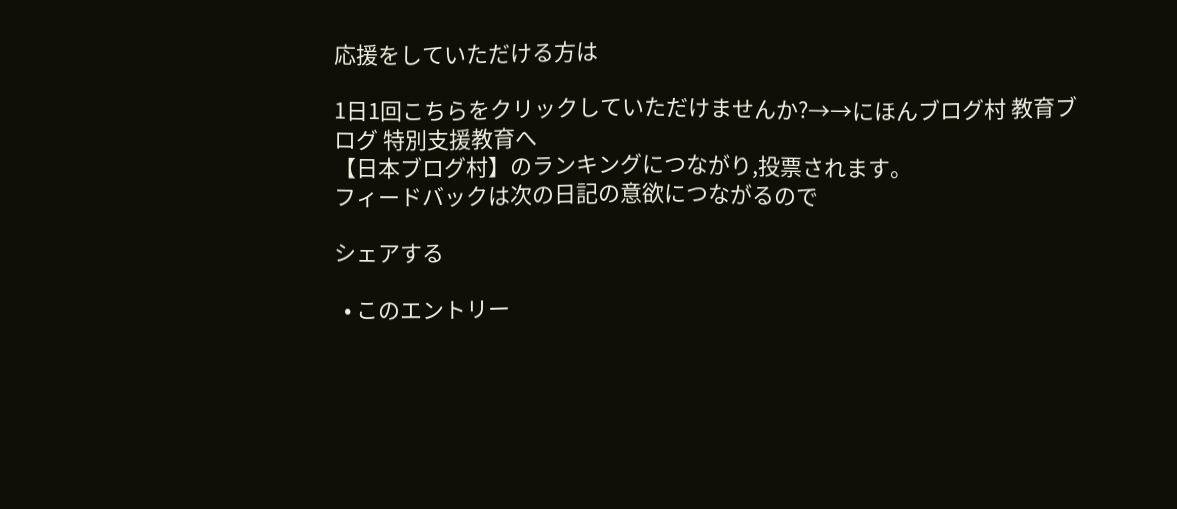応援をしていただける方は

1日1回こちらをクリックしていただけませんか?→→にほんブログ村 教育ブログ 特別支援教育へ
【日本ブログ村】のランキングにつながり,投票されます。
フィードバックは次の日記の意欲につながるので

シェアする

  • このエントリー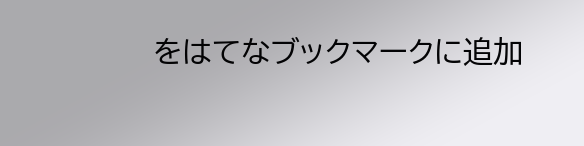をはてなブックマークに追加